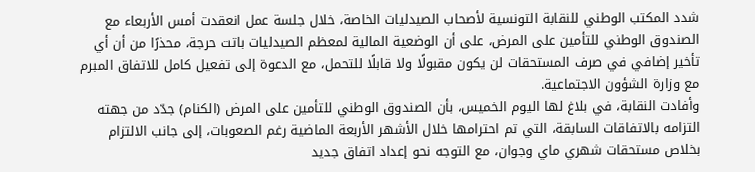شدد المكتب الوطني للنقابة التونسية لأصحاب الصيدليات الخاصة، خلال جلسة عمل انعقدت أمس الأربعاء مع الصندوق الوطني للتأمين على المرض، على أن الوضعية المالية لمعظم الصيدليات باتت حرجة، محذرًا من أن أي تأخير إضافي في صرف المستحقات لن يكون مقبولًا ولا قابلًا للتحمل، مع الدعوة إلى تفعيل كامل للاتفاق المبرم مع وزارة الشؤون الاجتماعية.
وأفادت النقابة، في بلاغ لها اليوم الخميس، بأن الصندوق الوطني للتأمين على المرض (الكنام) جدّد من جهته التزامه بالاتفاقات السابقة، التي تم احترامها خلال الأشهر الأربعة الماضية رغم الصعوبات، إلى جانب الالتزام بخلاص مستحقات شهري ماي وجوان، مع التوجه نحو إعداد اتفاق جديد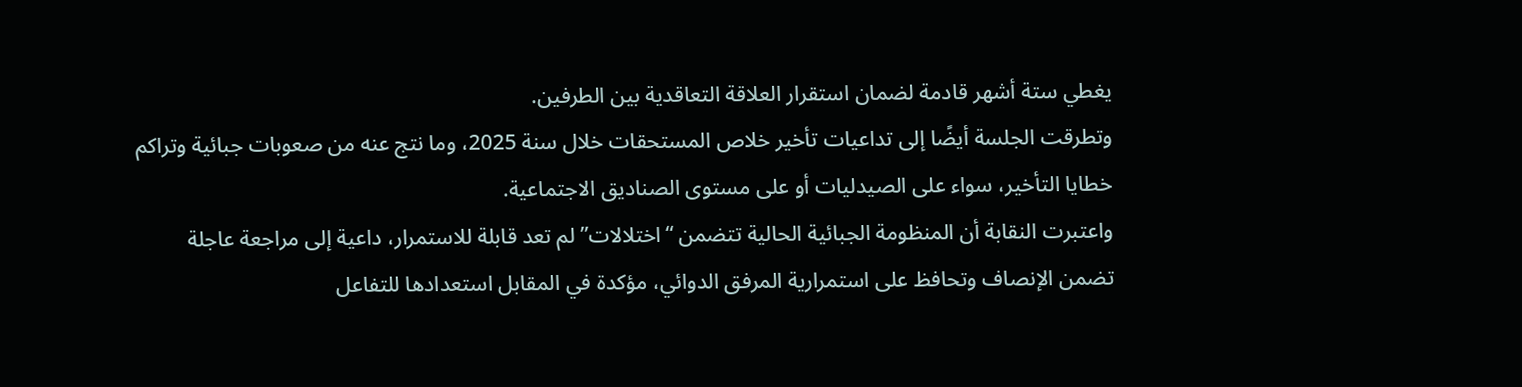يغطي ستة أشهر قادمة لضمان استقرار العلاقة التعاقدية بين الطرفين.
وتطرقت الجلسة أيضًا إلى تداعيات تأخير خلاص المستحقات خلال سنة 2025، وما نتج عنه من صعوبات جبائية وتراكم خطايا التأخير، سواء على الصيدليات أو على مستوى الصناديق الاجتماعية.
واعتبرت النقابة أن المنظومة الجبائية الحالية تتضمن “اختلالات” لم تعد قابلة للاستمرار، داعية إلى مراجعة عاجلة تضمن الإنصاف وتحافظ على استمرارية المرفق الدوائي، مؤكدة في المقابل استعدادها للتفاعل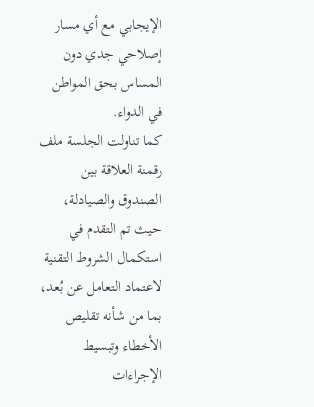الإيجابي مع أي مسار إصلاحي جدي دون المساس بحق المواطن في الدواء.
كما تناولت الجلسة ملف رقمنة العلاقة بين الصندوق والصيادلة، حيث تم التقدم في استكمال الشروط التقنية لاعتماد التعامل عن بُعد، بما من شأنه تقليص الأخطاء وتبسيط الإجراءات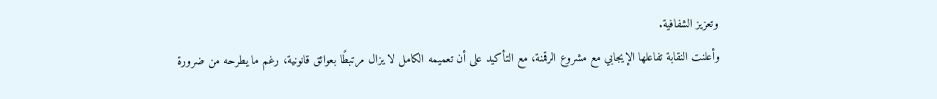وتعزيز الشفافية.
وأعلنت النقابة تفاعلها الإيجابي مع مشروع الرقمنة، مع التأكيد على أن تعميمه الكامل لا يزال مرتبطًا بعوائق قانونية، رغم ما يطرحه من ضرورة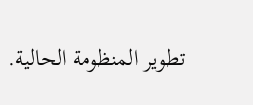تطوير المنظومة الحالية.